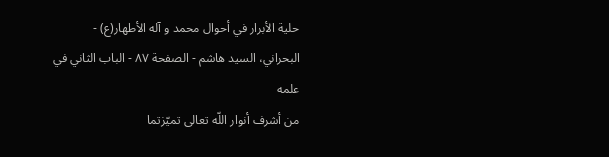حلية الأبرار في أحوال محمد و آله الأطهار(ع) - البحراني، السيد هاشم - الصفحة ٨٧ - الباب الثاني في علمه
من أشرف أنوار اللّه تعالى تميّزتما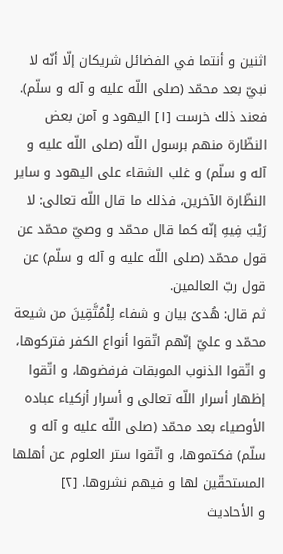اثنين و أنتما في الفضائل شريكان إلّا أنّه لا نبيّ بعد محمّد (صلى اللّه عليه و آله و سلّم).
فعند ذلك خرست [١] اليهود و آمن بعض النظّارة منهم برسول اللّه (صلى اللّه عليه و آله و سلّم) و غلب الشقاء على اليهود و ساير النظّارة الآخرين، فذلك ما قال اللّه تعالى: لا رَيْبَ فِيهِ إنّه كما قال محمّد و وصيّ محمّد عن قول محمّد (صلى اللّه عليه و آله و سلّم) عن قول ربّ العالمين.
ثم قال: هُدىً بيان و شفاء لِلْمُتَّقِينَ من شيعة محمّد و عليّ إنّهم اتّقوا أنواع الكفر فتركوها، و اتّقوا الذنوب الموبقات فرفضوها، و اتّقوا إظهار أسرار اللّه تعالى و أسرار أزكياء عباده الأوصياء بعد محمّد (صلى اللّه عليه و آله و سلّم) فكتموها، و اتّقوا ستر العلوم عن أهلها المستحقّين لها و فيهم نشروها. [٢]
و الأحاديث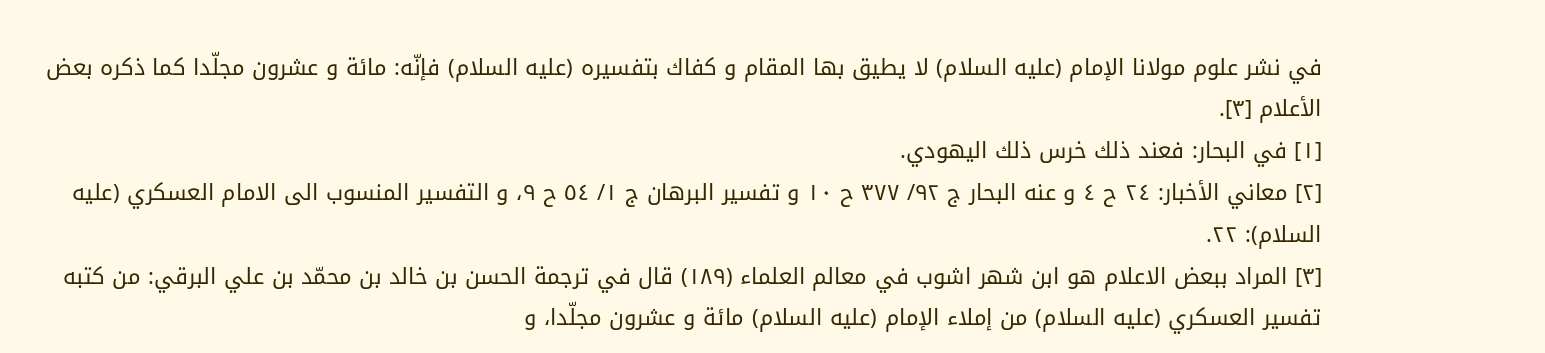في نشر علوم مولانا الإمام (عليه السلام) لا يطيق بها المقام و كفاك بتفسيره (عليه السلام) فإنّه: مائة و عشرون مجلّدا كما ذكره بعض الأعلام [٣].
[١] في البحار: فعند ذلك خرس ذلك اليهودي.
[٢] معاني الأخبار: ٢٤ ح ٤ و عنه البحار ج ٩٢/ ٣٧٧ ح ١٠ و تفسير البرهان ج ١/ ٥٤ ح ٩، و التفسير المنسوب الى الامام العسكري (عليه السلام): ٢٢.
[٣] المراد ببعض الاعلام هو ابن شهر اشوب في معالم العلماء (١٨٩) قال في ترجمة الحسن بن خالد بن محمّد بن علي البرقي: من كتبه تفسير العسكري (عليه السلام) من إملاء الإمام (عليه السلام) مائة و عشرون مجلّدا، و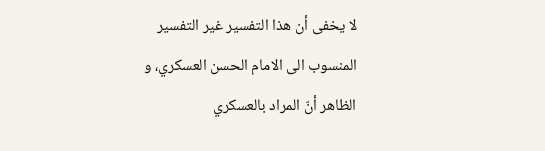لا يخفى أن هذا التفسير غير التفسير المنسوب الى الامام الحسن العسكري، و الظاهر أنّ المراد بالعسكري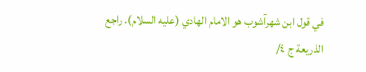في قول ابن شهرآشوب هو الامام الهادي (عليه السلام). راجع الذريعة ج ٤/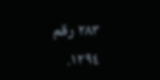٢٨٣ رقم ١٢٩٤.